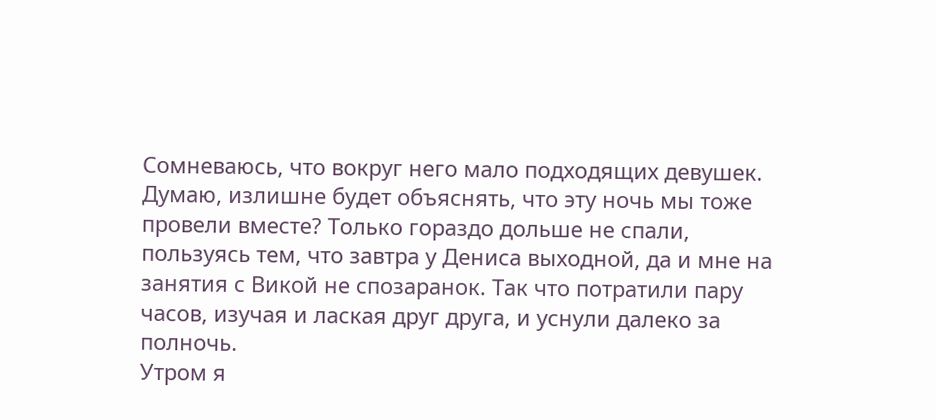Сомневаюсь, что вокруг него мало подходящих девушек.
Думаю, излишне будет объяснять, что эту ночь мы тоже провели вместе? Только гораздо дольше не спали, пользуясь тем, что завтра у Дениса выходной, да и мне на занятия с Викой не спозаранок. Так что потратили пару часов, изучая и лаская друг друга, и уснули далеко за полночь.
Утром я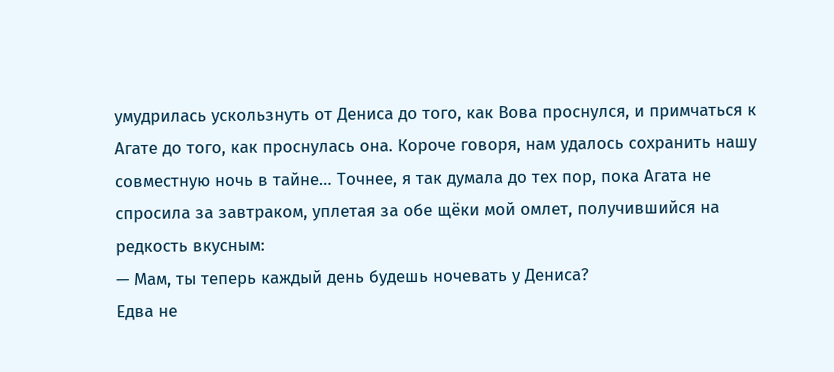умудрилась ускользнуть от Дениса до того, как Вова проснулся, и примчаться к Агате до того, как проснулась она. Короче говоря, нам удалось сохранить нашу совместную ночь в тайне… Точнее, я так думала до тех пор, пока Агата не спросила за завтраком, уплетая за обе щёки мой омлет, получившийся на редкость вкусным:
— Мам, ты теперь каждый день будешь ночевать у Дениса?
Едва не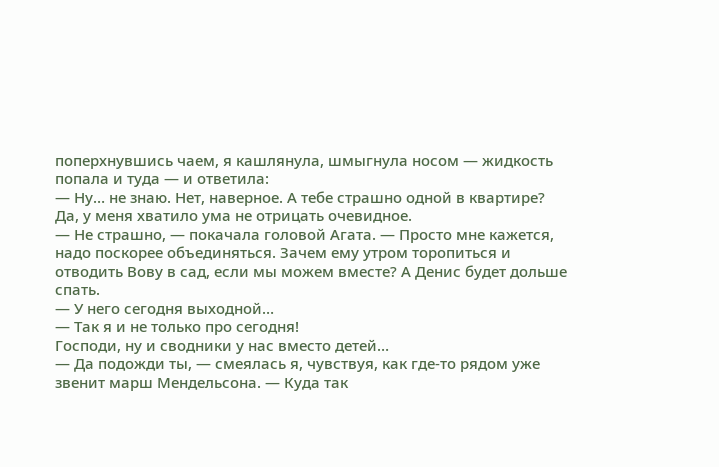поперхнувшись чаем, я кашлянула, шмыгнула носом — жидкость попала и туда — и ответила:
— Ну… не знаю. Нет, наверное. А тебе страшно одной в квартире?
Да, у меня хватило ума не отрицать очевидное.
— Не страшно, — покачала головой Агата. — Просто мне кажется, надо поскорее объединяться. Зачем ему утром торопиться и отводить Вову в сад, если мы можем вместе? А Денис будет дольше спать.
— У него сегодня выходной…
— Так я и не только про сегодня!
Господи, ну и сводники у нас вместо детей…
— Да подожди ты, — смеялась я, чувствуя, как где-то рядом уже звенит марш Мендельсона. — Куда так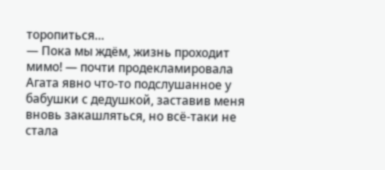торопиться…
— Пока мы ждём, жизнь проходит мимо! — почти продекламировала Агата явно что-то подслушанное у бабушки с дедушкой, заставив меня вновь закашляться, но всё-таки не стала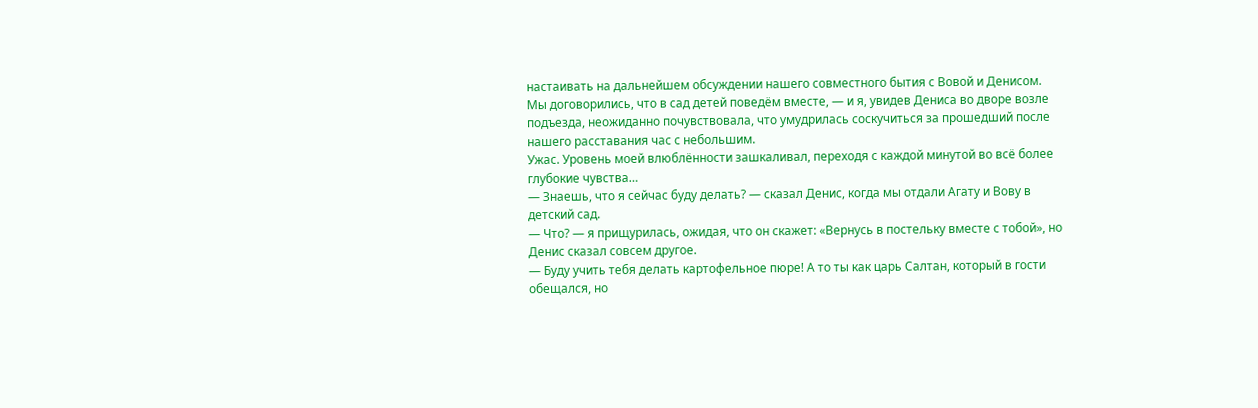настаивать на дальнейшем обсуждении нашего совместного бытия с Вовой и Денисом.
Мы договорились, что в сад детей поведём вместе, — и я, увидев Дениса во дворе возле подъезда, неожиданно почувствовала, что умудрилась соскучиться за прошедший после нашего расставания час с небольшим.
Ужас. Уровень моей влюблённости зашкаливал, переходя с каждой минутой во всё более глубокие чувства…
— Знаешь, что я сейчас буду делать? — сказал Денис, когда мы отдали Агату и Вову в детский сад.
— Что? — я прищурилась, ожидая, что он скажет: «Вернусь в постельку вместе с тобой», но Денис сказал совсем другое.
— Буду учить тебя делать картофельное пюре! А то ты как царь Салтан, который в гости обещался, но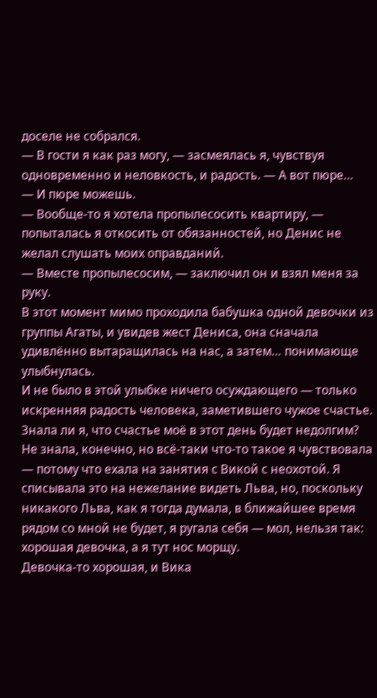доселе не собрался.
— В гости я как раз могу, — засмеялась я, чувствуя одновременно и неловкость, и радость. — А вот пюре…
— И пюре можешь.
— Вообще-то я хотела пропылесосить квартиру, — попыталась я откосить от обязанностей, но Денис не желал слушать моих оправданий.
— Вместе пропылесосим, — заключил он и взял меня за руку.
В этот момент мимо проходила бабушка одной девочки из группы Агаты, и увидев жест Дениса, она сначала удивлённо вытаращилась на нас, а затем… понимающе улыбнулась.
И не было в этой улыбке ничего осуждающего — только искренняя радость человека, заметившего чужое счастье.
Знала ли я, что счастье моё в этот день будет недолгим?
Не знала, конечно, но всё-таки что-то такое я чувствовала — потому что ехала на занятия с Викой с неохотой. Я списывала это на нежелание видеть Льва, но, поскольку никакого Льва, как я тогда думала, в ближайшее время рядом со мной не будет, я ругала себя — мол, нельзя так: хорошая девочка, а я тут нос морщу.
Девочка-то хорошая, и Вика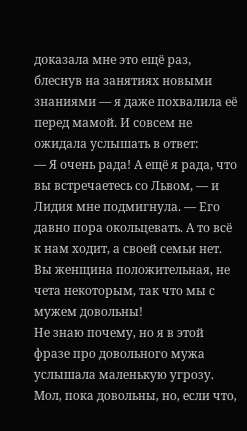доказала мне это ещё раз, блеснув на занятиях новыми знаниями — я даже похвалила её перед мамой. И совсем не ожидала услышать в ответ:
— Я очень рада! А ещё я рада, что вы встречаетесь со Львом, — и Лидия мне подмигнула. — Его давно пора окольцевать. А то всё к нам ходит, а своей семьи нет. Вы женщина положительная, не чета некоторым, так что мы с мужем довольны!
Не знаю почему, но я в этой фразе про довольного мужа услышала маленькую угрозу. Мол, пока довольны, но, если что,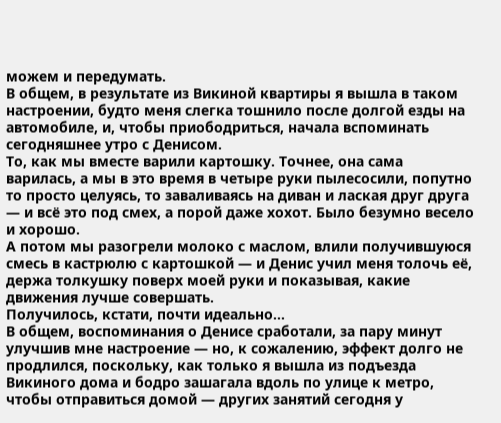можем и передумать.
В общем, в результате из Викиной квартиры я вышла в таком настроении, будто меня слегка тошнило после долгой езды на автомобиле, и, чтобы приободриться, начала вспоминать сегодняшнее утро с Денисом.
То, как мы вместе варили картошку. Точнее, она сама варилась, а мы в это время в четыре руки пылесосили, попутно то просто целуясь, то заваливаясь на диван и лаская друг друга — и всё это под смех, а порой даже хохот. Было безумно весело и хорошо.
А потом мы разогрели молоко с маслом, влили получившуюся смесь в кастрюлю с картошкой — и Денис учил меня толочь её, держа толкушку поверх моей руки и показывая, какие движения лучше совершать.
Получилось, кстати, почти идеально…
В общем, воспоминания о Денисе сработали, за пару минут улучшив мне настроение — но, к сожалению, эффект долго не продлился, поскольку, как только я вышла из подъезда Викиного дома и бодро зашагала вдоль по улице к метро, чтобы отправиться домой — других занятий сегодня у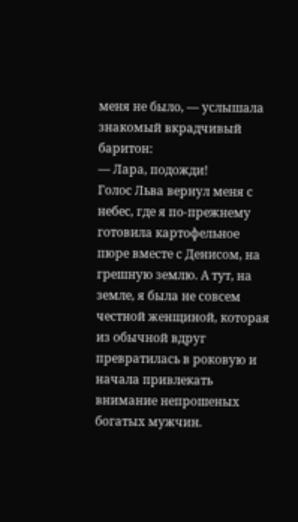меня не было, — услышала знакомый вкрадчивый баритон:
— Лара, подожди!
Голос Льва вернул меня с небес, где я по-прежнему готовила картофельное пюре вместе с Денисом, на грешную землю. А тут, на земле, я была не совсем честной женщиной, которая из обычной вдруг превратилась в роковую и начала привлекать внимание непрошеных богатых мужчин.